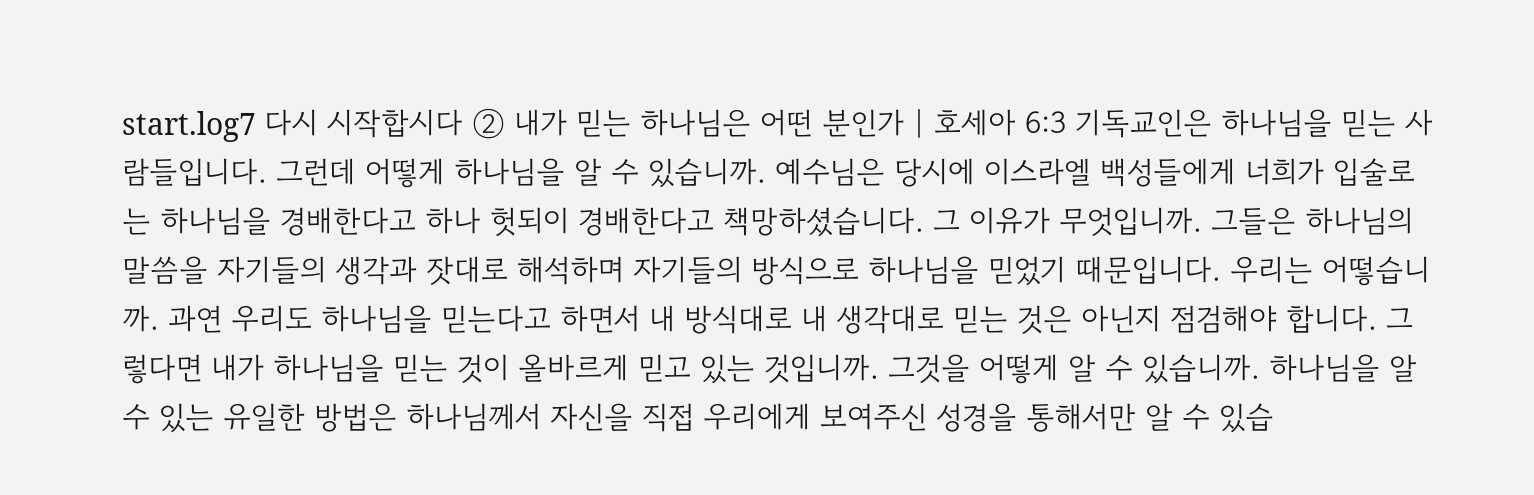start.log7 다시 시작합시다 ② 내가 믿는 하나님은 어떤 분인가 | 호세아 6:3 기독교인은 하나님을 믿는 사람들입니다. 그런데 어떻게 하나님을 알 수 있습니까. 예수님은 당시에 이스라엘 백성들에게 너희가 입술로는 하나님을 경배한다고 하나 헛되이 경배한다고 책망하셨습니다. 그 이유가 무엇입니까. 그들은 하나님의 말씀을 자기들의 생각과 잣대로 해석하며 자기들의 방식으로 하나님을 믿었기 때문입니다. 우리는 어떻습니까. 과연 우리도 하나님을 믿는다고 하면서 내 방식대로 내 생각대로 믿는 것은 아닌지 점검해야 합니다. 그렇다면 내가 하나님을 믿는 것이 올바르게 믿고 있는 것입니까. 그것을 어떻게 알 수 있습니까. 하나님을 알 수 있는 유일한 방법은 하나님께서 자신을 직접 우리에게 보여주신 성경을 통해서만 알 수 있습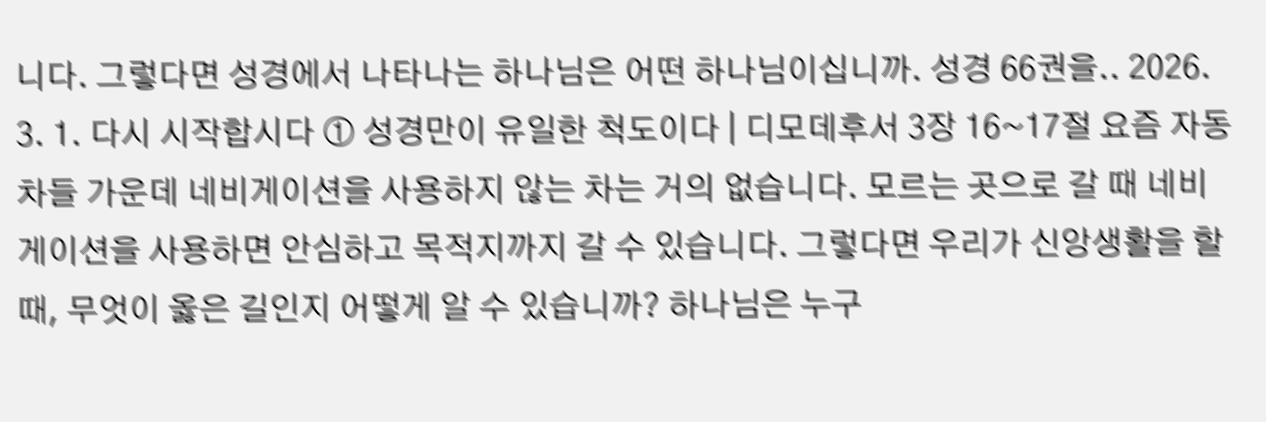니다. 그렇다면 성경에서 나타나는 하나님은 어떤 하나님이십니까. 성경 66권을.. 2026. 3. 1. 다시 시작합시다 ① 성경만이 유일한 척도이다 | 디모데후서 3장 16~17절 요즘 자동차들 가운데 네비게이션을 사용하지 않는 차는 거의 없습니다. 모르는 곳으로 갈 때 네비게이션을 사용하면 안심하고 목적지까지 갈 수 있습니다. 그렇다면 우리가 신앙생활을 할 때, 무엇이 옳은 길인지 어떻게 알 수 있습니까? 하나님은 누구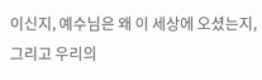이신지, 예수님은 왜 이 세상에 오셨는지, 그리고 우리의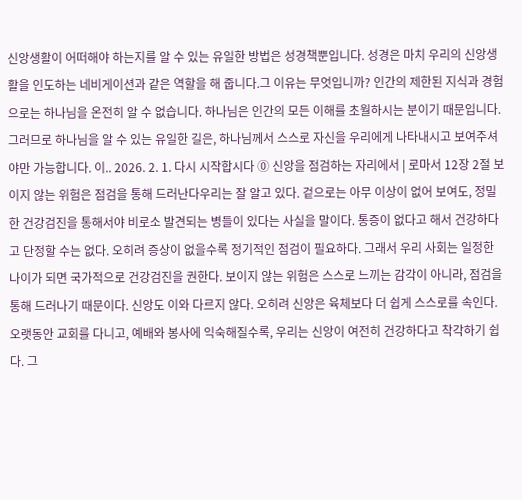신앙생활이 어떠해야 하는지를 알 수 있는 유일한 방법은 성경책뿐입니다. 성경은 마치 우리의 신앙생활을 인도하는 네비게이션과 같은 역할을 해 줍니다.그 이유는 무엇입니까? 인간의 제한된 지식과 경험으로는 하나님을 온전히 알 수 없습니다. 하나님은 인간의 모든 이해를 초월하시는 분이기 때문입니다. 그러므로 하나님을 알 수 있는 유일한 길은, 하나님께서 스스로 자신을 우리에게 나타내시고 보여주셔야만 가능합니다. 이.. 2026. 2. 1. 다시 시작합시다 ⓪ 신앙을 점검하는 자리에서 | 로마서 12장 2절 보이지 않는 위험은 점검을 통해 드러난다우리는 잘 알고 있다. 겉으로는 아무 이상이 없어 보여도, 정밀한 건강검진을 통해서야 비로소 발견되는 병들이 있다는 사실을 말이다. 통증이 없다고 해서 건강하다고 단정할 수는 없다. 오히려 증상이 없을수록 정기적인 점검이 필요하다. 그래서 우리 사회는 일정한 나이가 되면 국가적으로 건강검진을 권한다. 보이지 않는 위험은 스스로 느끼는 감각이 아니라, 점검을 통해 드러나기 때문이다. 신앙도 이와 다르지 않다. 오히려 신앙은 육체보다 더 쉽게 스스로를 속인다. 오랫동안 교회를 다니고, 예배와 봉사에 익숙해질수록, 우리는 신앙이 여전히 건강하다고 착각하기 쉽다. 그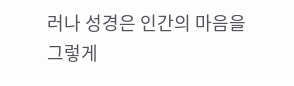러나 성경은 인간의 마음을 그렇게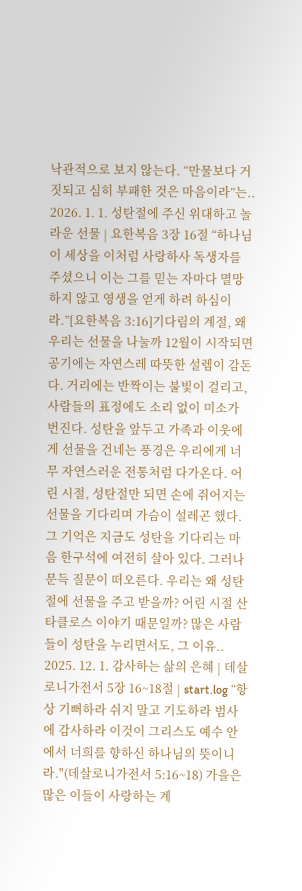낙관적으로 보지 않는다. “만물보다 거짓되고 심히 부패한 것은 마음이라”는.. 2026. 1. 1. 성탄절에 주신 위대하고 놀라운 선물 | 요한복음 3장 16절 “하나님이 세상을 이처럼 사랑하사 독생자를 주셨으니 이는 그를 믿는 자마다 멸망하지 않고 영생을 얻게 하려 하심이라.”[요한복음 3:16]기다림의 계절, 왜 우리는 선물을 나눌까 12월이 시작되면 공기에는 자연스레 따뜻한 설렘이 감돈다. 거리에는 반짝이는 불빛이 걸리고, 사람들의 표정에도 소리 없이 미소가 번진다. 성탄을 앞두고 가족과 이웃에게 선물을 건네는 풍경은 우리에게 너무 자연스러운 전통처럼 다가온다. 어린 시절, 성탄절만 되면 손에 쥐어지는 선물을 기다리며 가슴이 설레곤 했다. 그 기억은 지금도 성탄을 기다리는 마음 한구석에 여전히 살아 있다. 그러나 문득 질문이 떠오른다. 우리는 왜 성탄절에 선물을 주고 받을까? 어린 시절 산타클로스 이야기 때문일까? 많은 사람들이 성탄을 누리면서도, 그 이유.. 2025. 12. 1. 감사하는 삶의 은혜 | 데살로니가전서 5장 16~18절 | start.log “항상 기뻐하라 쉬지 말고 기도하라 범사에 감사하라 이것이 그리스도 예수 안에서 너희를 향하신 하나님의 뜻이니라."(데살로니가전서 5:16~18) 가을은 많은 이들이 사랑하는 계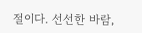절이다. 선선한 바람,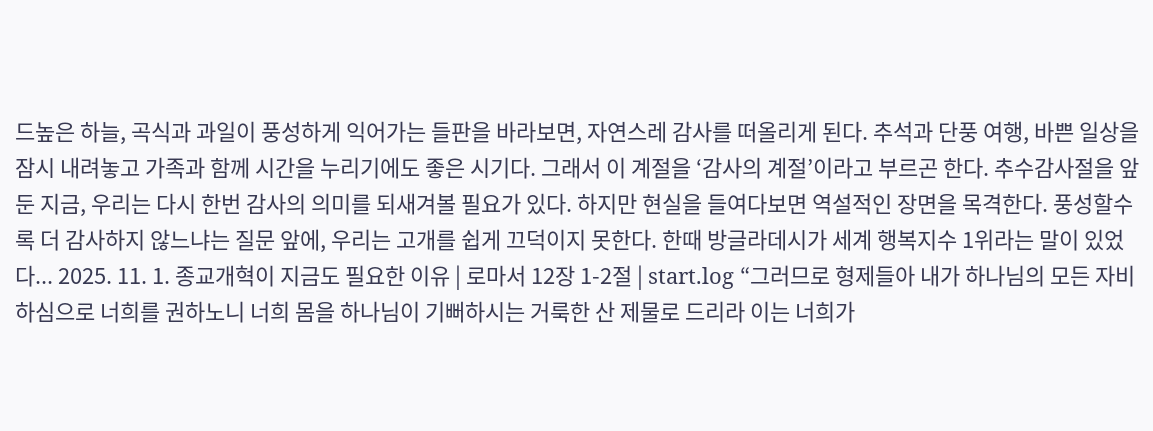드높은 하늘, 곡식과 과일이 풍성하게 익어가는 들판을 바라보면, 자연스레 감사를 떠올리게 된다. 추석과 단풍 여행, 바쁜 일상을 잠시 내려놓고 가족과 함께 시간을 누리기에도 좋은 시기다. 그래서 이 계절을 ‘감사의 계절’이라고 부르곤 한다. 추수감사절을 앞둔 지금, 우리는 다시 한번 감사의 의미를 되새겨볼 필요가 있다. 하지만 현실을 들여다보면 역설적인 장면을 목격한다. 풍성할수록 더 감사하지 않느냐는 질문 앞에, 우리는 고개를 쉽게 끄덕이지 못한다. 한때 방글라데시가 세계 행복지수 1위라는 말이 있었다... 2025. 11. 1. 종교개혁이 지금도 필요한 이유 | 로마서 12장 1-2절 | start.log “그러므로 형제들아 내가 하나님의 모든 자비하심으로 너희를 권하노니 너희 몸을 하나님이 기뻐하시는 거룩한 산 제물로 드리라 이는 너희가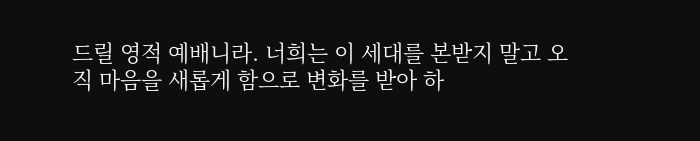드릴 영적 예배니라. 너희는 이 세대를 본받지 말고 오직 마음을 새롭게 함으로 변화를 받아 하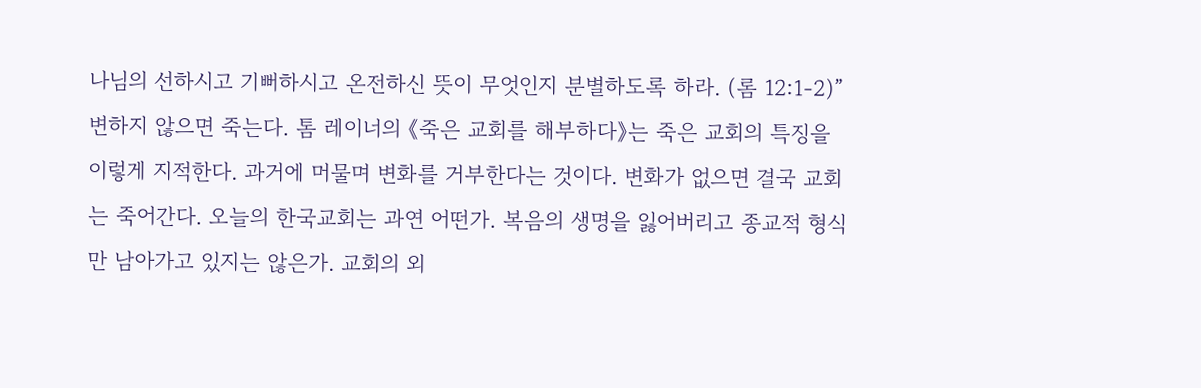나님의 선하시고 기뻐하시고 온전하신 뜻이 무엇인지 분별하도록 하라. (롬 12:1-2)” 변하지 않으면 죽는다. 톰 레이너의 《죽은 교회를 해부하다》는 죽은 교회의 특징을 이렇게 지적한다. 과거에 머물며 변화를 거부한다는 것이다. 변화가 없으면 결국 교회는 죽어간다. 오늘의 한국교회는 과연 어떤가. 복음의 생명을 잃어버리고 종교적 형식만 남아가고 있지는 않은가. 교회의 외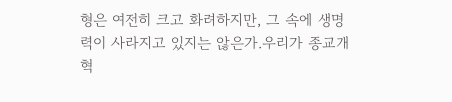형은 여전히 크고 화려하지만, 그 속에 생명력이 사라지고 있지는 않은가.우리가 종교개혁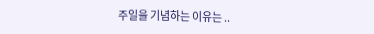주일을 기념하는 이유는 ..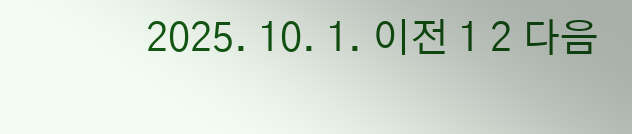2025. 10. 1. 이전 1 2 다음